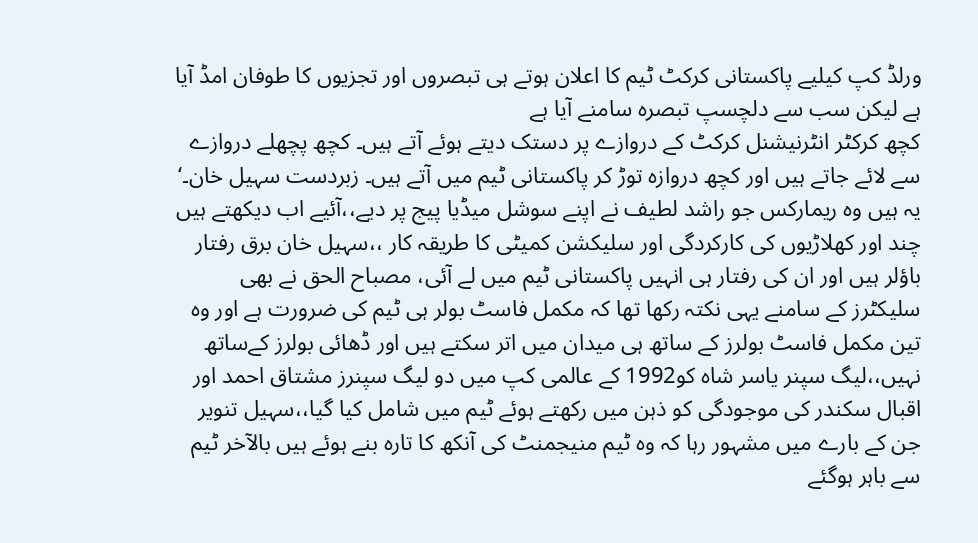ورلڈ کپ کیلیے پاکستانی کرکٹ ٹیم کا اعلان ہوتے ہی تبصروں اور تجزیوں کا طوفان امڈ آیا ہے لیکن سب سے دلچسپ تبصرہ سامنے آیا ہے
کچھ کرکٹر انٹرنیشنل کرکٹ کے دروازے پر دستک دیتے ہوئے آتے ہیں۔ کچھ پچھلے دروازے سے لائے جاتے ہیں اور کچھ دروازہ توڑ کر پاکستانی ٹیم میں آتے ہیں۔ زبردست سہیل خان۔‘ یہ ہیں وہ ریمارکس جو راشد لطیف نے اپنے سوشل میڈیا پیج پر دیے،،آئیے اب دیکھتے ہیں چند اور کھلاڑیوں کی کارکردگی اور سلیکشن کمیٹی کا طریقہ کار ،،سہیل خان برق رفتار باؤلر ہیں اور ان کی رفتار ہی انہیں پاکستانی ٹیم میں لے آئی، مصباح الحق نے بھی سلیکٹرز کے سامنے یہی نکتہ رکھا تھا کہ مکمل فاسٹ بولر ہی ٹیم کی ضرورت ہے اور وہ تین مکمل فاسٹ بولرز کے ساتھ ہی میدان میں اتر سکتے ہیں اور ڈھائی بولرز کےساتھ نہیں،،لیگ سپنر یاسر شاہ کو1992 کے عالمی کپ میں دو لیگ سپنرز مشتاق احمد اور اقبال سکندر کی موجودگی کو ذہن میں رکھتے ہوئے ٹیم میں شامل کیا گیا،،سہیل تنویر جن کے بارے میں مشہور رہا کہ وہ ٹیم منیجمنٹ کی آنکھ کا تارہ بنے ہوئے ہیں بالآخر ٹیم سے باہر ہوگئے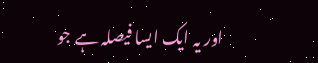اور یہ ایک ایسا فیصلہ ہے جو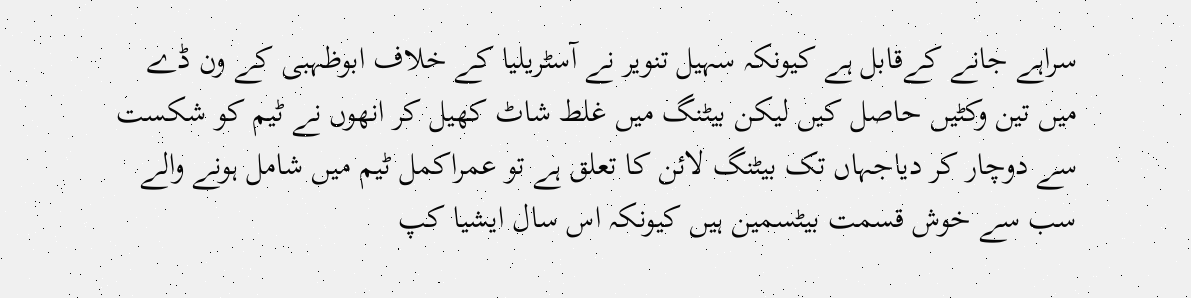سراہے جانے کےقابل ہے کیونکہ سہیل تنویر نے آسٹریلیا کے خلاف ابوظہبی کے ون ڈے میں تین وکٹیں حاصل کیں لیکن بیٹنگ میں غلط شاٹ کھیل کر انھوں نے ٹیم کو شکست سے دوچار کر دیاجہاں تک بیٹنگ لائن کا تعلق ہے تو عمراکمل ٹیم میں شامل ہونے والے سب سے خوش قسمت بیٹسمین ہیں کیونکہ اس سال ایشیا کپ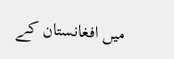میں افغانستان کے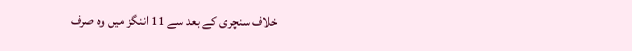خلاف سنچری کے بعد سے 11 اننگز میں وہ صرف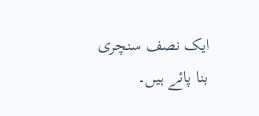ایک نصف سنچری بنا پائے ہیں۔